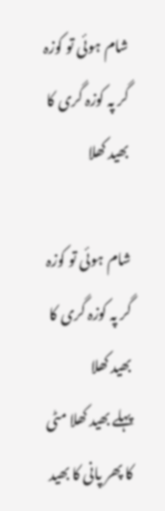شام ہوئی تو کوزہ گر پہ کوزہ گری کا بھید کھلا

شام ہوئی تو کوزہ گر پہ کوزہ گری کا بھید کھلا
پہلے بھید کھلا مٹی کا پھر پانی کا بھید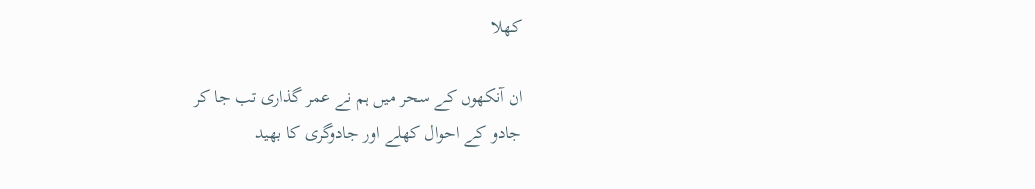کھلا

ان آنکھوں کے سحر میں ہم نے عمر گذاری تب جا کر
جادو کے احوال کھلے اور جادوگری کا بھید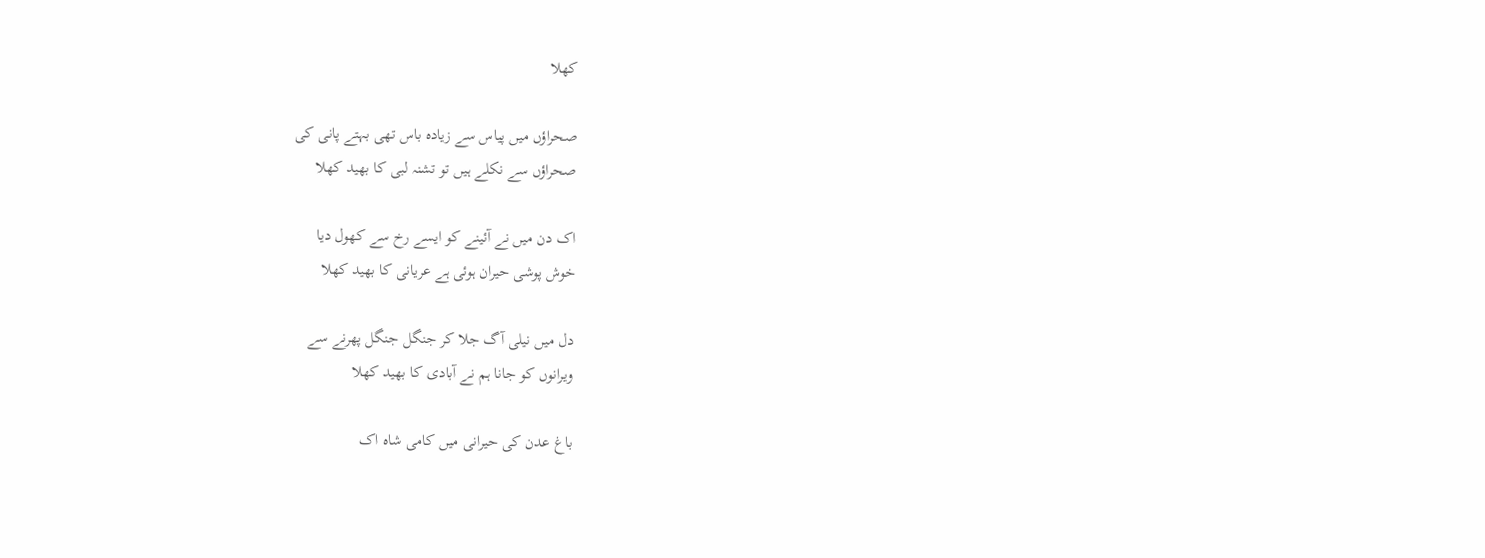کھلا

صحراؤں میں پیاس سے زیادہ باس تھی بہتے پانی کی
صحراؤں سے نکلے ہیں تو تشنہ لبی کا بھید کھلا

اک دن میں نے آئینے کو ایسے رخ سے کھول دیا
خوش پوشی حیران ہوئی ہے عریانی کا بھید کھلا

دل میں نیلی آگ جلا کر جنگل جنگل پھرنے سے
ویرانوں کو جانا ہم نے آبادی کا بھید کھلا

باغ عدن کی حیرانی میں کامی شاہ اک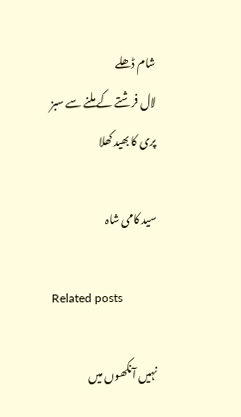شام ڈھلے
لال فرشتے کے ملنے سے سبز پری کا بھید کھلا

سید کامی شاہ

Related posts

نہیں آنکھوں میں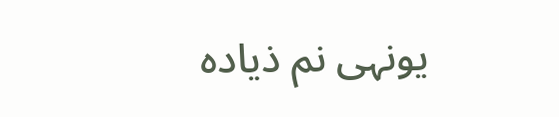یونہی نم ذیادہ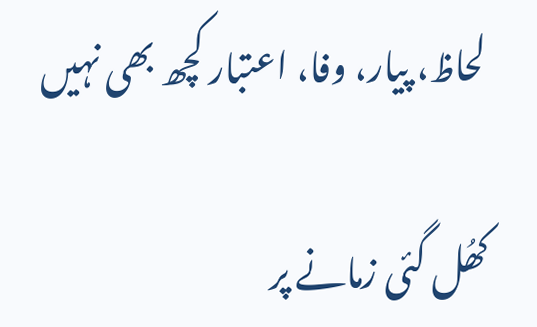لحاظ، پیار، وفا، اعتبار کچھ بھی نہیں

کھُل گئی زمانے پر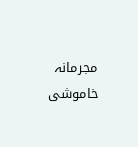مجرمانہ خاموشی